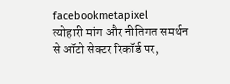facebookmetapixel
त्योहारी मांग और नीतिगत समर्थन से ऑटो सेक्टर रिकॉर्ड पर,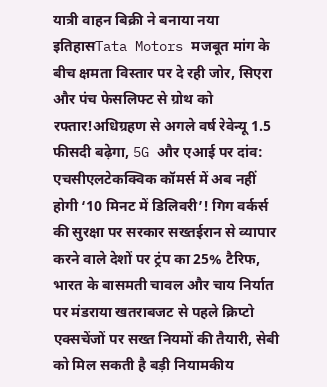यात्री वाहन बिक्री ने बनाया नया इतिहासTata Motors मजबूत मांग के बीच क्षमता विस्तार पर दे रही जोर, सिएरा और पंच फेसलिफ्ट से ग्रोथ को रफ्तार!अधिग्रहण से अगले वर्ष रेवेन्यू 1.5 फीसदी बढ़ेगा, 5G और एआई पर दांव: एचसीएलटेकक्विक कॉमर्स में अब नहीं होगी ‘10 मिनट में डिलिवरी’! गिग वर्कर्स की सुरक्षा पर सरकार सख्तईरान से व्यापार करने वाले देशों पर ट्रंप का 25% टैरिफ, भारत के बासमती चावल और चाय निर्यात पर मंडराया खतराबजट से पहले क्रिप्टो एक्सचेंजों पर सख्त नियमों की तैयारी, सेबी को मिल सकती है बड़ी नियामकीय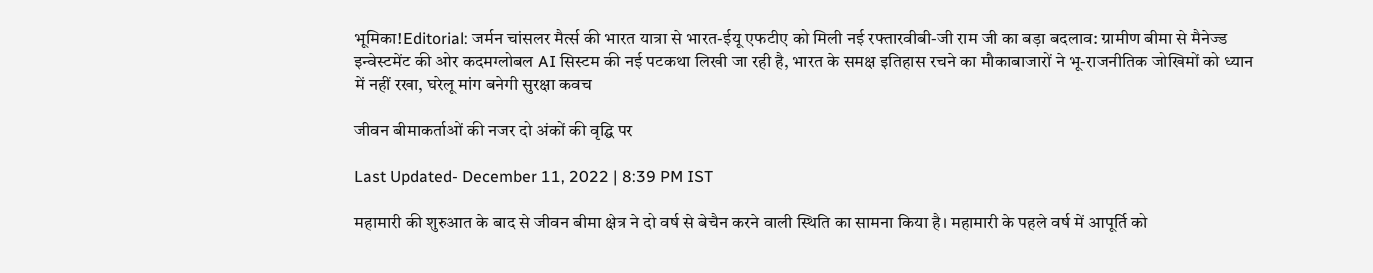भूमिका!Editorial: जर्मन चांसलर मैर्त्स की भारत यात्रा से भारत-ईयू एफटीए को मिली नई रफ्तारवीबी-जी राम जी का बड़ा बदलाव: ग्रामीण बीमा से मैनेज्ड इन्वेस्टमेंट की ओर कदमग्लोबल AI सिस्टम की नई पटकथा लिखी जा रही है, भारत के समक्ष इतिहास रचने का मौकाबाजारों ने भू-राजनीतिक जोखिमों को ध्यान में नहीं रखा, घरेलू मांग बनेगी सुरक्षा कवच

जीवन बीमाकर्ताओं की नजर दो अंकों की वृद्घि पर

Last Updated- December 11, 2022 | 8:39 PM IST

महामारी की शुरुआत के बाद से जीवन बीमा क्षेत्र ने दो वर्ष से बेचैन करने वाली स्थिति का सामना किया है। महामारी के पहले वर्ष में आपूर्ति को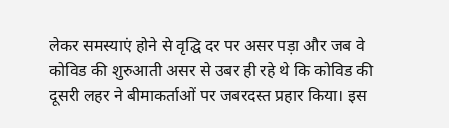लेकर समस्याएं होने से वृद्घि दर पर असर पड़ा और जब वे कोविड की शुरुआती असर से उबर ही रहे थे कि कोविड की दूसरी लहर ने बीमाकर्ताओं पर जबरदस्त प्रहार किया। इस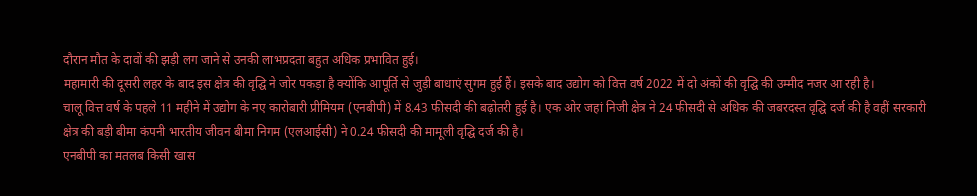दौरान मौत के दावों की झड़ी लग जाने से उनकी लाभप्रदता बहुत अधिक प्रभावित हुई।
महामारी की दूसरी लहर के बाद इस क्षेत्र की वृद्घि ने जोर पकड़ा है क्योंकि आपूर्ति से जुड़ी बाधाएं सुगम हुई हैं। इसके बाद उद्योग को वित्त वर्ष 2022 में दो अंकों की वृद्घि की उम्मीद नजर आ रही है।
चालू वित्त वर्ष के पहले 11 महीने में उद्योग के नए कारोबारी प्रीमियम (एनबीपी) में 8.43 फीसदी की बढ़ोतरी हुई है। एक ओर जहां निजी क्षेत्र ने 24 फीसदी से अधिक की जबरदस्त वृद्घि दर्ज की है वहीं सरकारी क्षेत्र की बड़ी बीमा कंपनी भारतीय जीवन बीमा निगम (एलआईसी) ने 0.24 फीसदी की मामूली वृद्घि दर्ज की है।
एनबीपी का मतलब किसी खास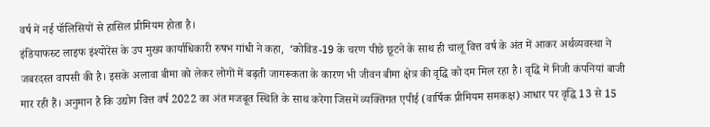वर्ष में नई पॉलिसियों से हासिल प्रीमियम होता है।
इंडियाफस्र्ट लाइफ इंश्योरेंस के उप मुख्य कार्याधिकारी रुषभ गांधी ने कहा,  ‘कोविड-19 के चरण पीछे छूटने के साथ ही चालू वित्त वर्ष के अंत में आकर अर्थव्यवस्था ने जबरदस्त वापसी की है। इसके अलावा बीमा को लेकर लोगों में बढ़ती जागरूकता के कारण भी जीवन बीमा क्षेत्र की वृद्घि को दम मिल रहा है। वृद्घि में निजी कंपनियां बाजी मार रही हैं। अनुमान है कि उद्योग वित्त वर्ष 2022 का अंत मजबूत स्थिति के साथ करेगा जिसमें व्यक्तिगत एपीई (वार्षिक प्रीमियम समकक्ष) आधार पर वृद्घि 13 से 15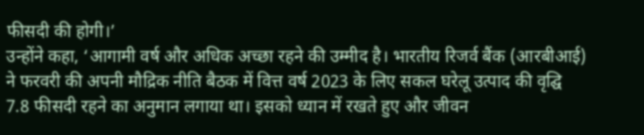फीसदी की होगी।’
उन्होंने कहा, ‘आगामी वर्ष और अधिक अच्छा रहने की उम्मीद है। भारतीय रिजर्व बैंक (आरबीआई) ने फरवरी की अपनी मौद्रिक नीति बैठक में वित्त वर्ष 2023 के लिए सकल घरेलू उत्पाद की वृद्घि 7.8 फीसदी रहने का अनुमान लगाया था। इसको ध्यान में रखते हुए और जीवन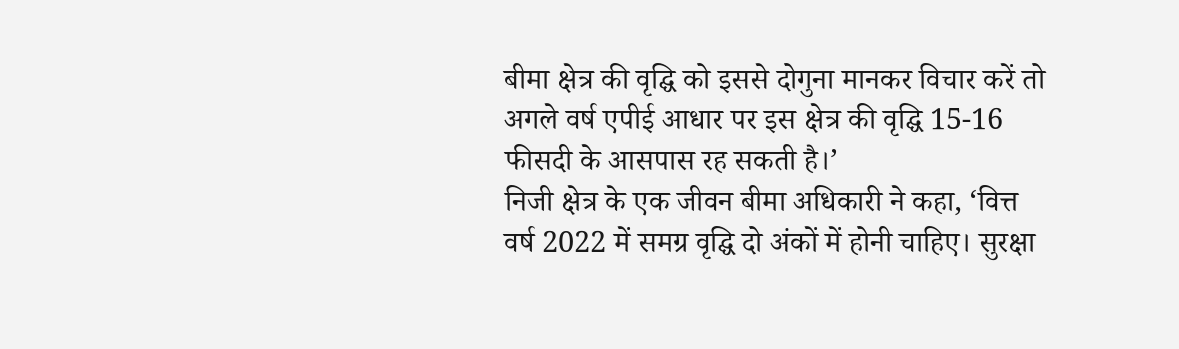बीमा क्षेत्र की वृद्घि को इससे दोगुना मानकर विचार करें तो अगले वर्ष एपीई आधार पर इस क्षेत्र की वृद्घि 15-16 फीसदी के आसपास रह सकती है।’
निजी क्षेत्र के एक जीवन बीमा अधिकारी ने कहा, ‘वित्त वर्ष 2022 में समग्र वृद्घि दो अंकों में होनी चाहिए। सुरक्षा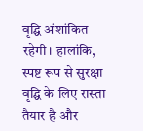वृद्घि अंशांकित रहेगी। हालांकि, स्पष्ट रूप से सुरक्षा वृद्घि के लिए रास्ता तैयार है और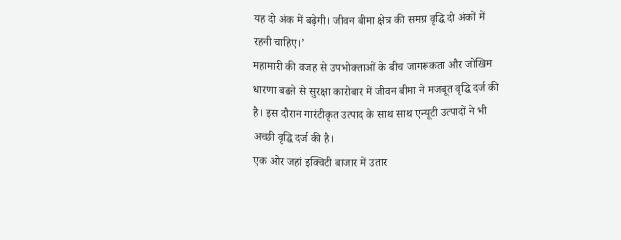यह दो अंक में बढ़ेगी। जीवन बीमा क्षेत्र की समग्र वृद्घि दो अंकों में रहनी चाहिए।’
महामारी की वजह से उपभोक्ताओं के बीच जागरूकता और जोखिम धारणा बढऩे से सुरक्षा कारोबार में जीवन बीमा ने मजबूत वृद्घि दर्ज की है। इस दौरान गारंटीकृत उत्पाद के साथ साथ एन्यूटी उत्पादों ने भी अच्छी वृद्घि दर्ज की है।
एक ओर जहां इक्विटी बाजार में उतार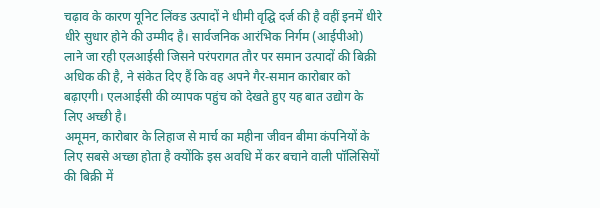चढ़ाव के कारण यूनिट लिंक्ड उत्पादों ने धीमी वृद्घि दर्ज की है वहीं इनमें धीरे धीरे सुधार होने की उम्मीद है। सार्वजनिक आरंभिक निर्गम (आईपीओ) लाने जा रही एलआईसी जिसने परंपरागत तौर पर समान उत्पादों की बिक्री अधिक की है, ने संकेत दिए हैं कि वह अपने गैर-समान कारोबार को बढ़ाएगी। एलआईसी की व्यापक पहुंच को देखते हुए यह बात उद्योग के लिए अच्छी है।
अमूमन, कारोबार के लिहाज से मार्च का महीना जीवन बीमा कंपनियों के लिए सबसे अच्छा होता है क्योंकि इस अवधि में कर बचाने वाली पॉलिसियों की बिक्री में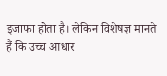इजाफा होता है। लेकिन विशेषज्ञ मानते हैं कि उच्च आधार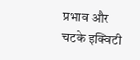प्रभाव और चटके इक्विटी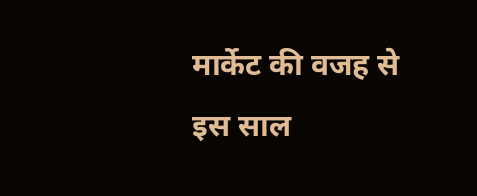मार्केट की वजह से इस साल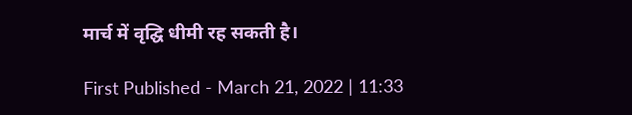मार्च में वृद्घि धीमी रह सकती है।

First Published - March 21, 2022 | 11:33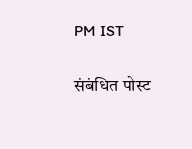PM IST

संबंधित पोस्ट